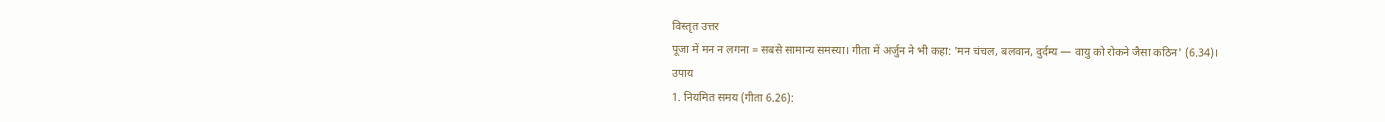विस्तृत उत्तर
पूजा में मन न लगना = सबसे सामान्य समस्या। गीता में अर्जुन ने भी कहा: 'मन चंचल, बलवान, दुर्दम्य — वायु को रोकने जैसा कठिन' (6.34)।
उपाय
1. नियमित समय (गीता 6.26):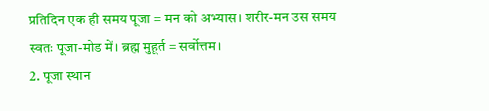प्रतिदिन एक ही समय पूजा = मन को अभ्यास। शरीर-मन उस समय स्वतः पूजा-मोड में। ब्रह्म मुहूर्त = सर्वोत्तम।
2. पूजा स्थान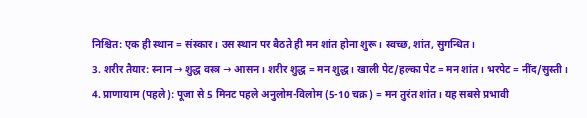निश्चित: एक ही स्थान = संस्कार। उस स्थान पर बैठते ही मन शांत होना शुरू। स्वच्छ, शांत, सुगन्धित।
3. शरीर तैयार: स्नान → शुद्ध वस्त्र → आसन। शरीर शुद्ध = मन शुद्ध। खाली पेट/हल्का पेट = मन शांत। भरपेट = नींद/सुस्ती।
4. प्राणायाम (पहले): पूजा से 5 मिनट पहले अनुलोम-विलोम (5-10 चक्र) = मन तुरंत शांत। यह सबसे प्रभावी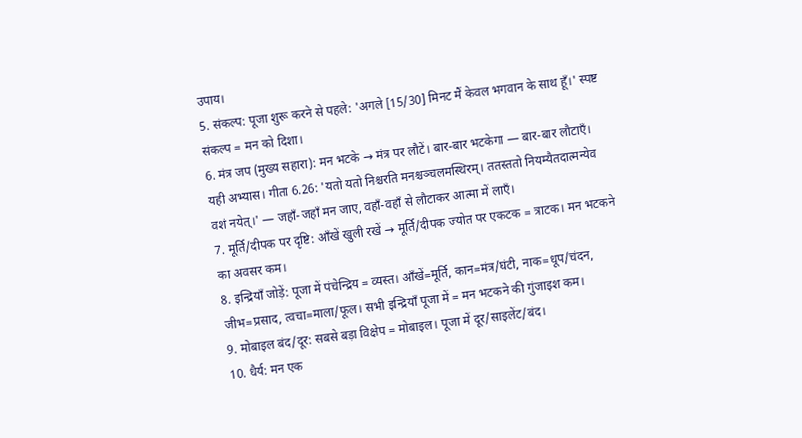उपाय।
5. संकल्प: पूजा शुरू करने से पहले: 'अगले [15/30] मिनट मैं केवल भगवान के साथ हूँ।' स्पष्ट संकल्प = मन को दिशा।
6. मंत्र जप (मुख्य सहारा): मन भटके → मंत्र पर लौटें। बार-बार भटकेगा — बार-बार लौटाएँ। यही अभ्यास। गीता 6.26: 'यतो यतो निश्चरति मनश्चञ्चलमस्थिरम्। ततस्ततो नियम्यैतदात्मन्येव वशं नयेत्।' — जहाँ-जहाँ मन जाए, वहाँ-वहाँ से लौटाकर आत्मा में लाएँ।
7. मूर्ति/दीपक पर दृष्टि: आँखें खुली रखें → मूर्ति/दीपक ज्योत पर एकटक = त्राटक। मन भटकने का अवसर कम।
8. इन्द्रियाँ जोड़ें: पूजा में पंचेन्द्रिय = व्यस्त। आँखें=मूर्ति, कान=मंत्र/घंटी, नाक=धूप/चंदन, जीभ=प्रसाद, त्वचा=माला/फूल। सभी इन्द्रियाँ पूजा में = मन भटकने की गुंजाइश कम।
9. मोबाइल बंद/दूर: सबसे बड़ा विक्षेप = मोबाइल। पूजा में दूर/साइलेंट/बंद।
10. धैर्य: मन एक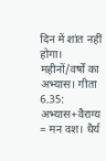दिन में शांत नहीं होगा। महीनों/वर्षों का अभ्यास। गीता 6.35: अभ्यास+वैराग्य = मन वश। धैर्य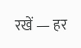रखें — हर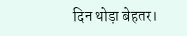दिन थोड़ा बेहतर।